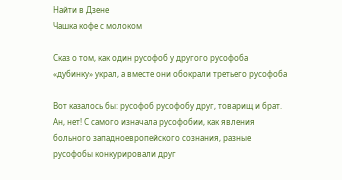Найти в Дзене
Чашка кофе с молоком

Сказ о том, как один русофоб у другого русофоба «дубинку» украл, а вместе они обокрали третьего русофоба

Вот казалось бы: русофоб русофобу друг, товарищ и брат. Ан, нет! С самого изначала русофобии, как явления больного западноевропейского сознания, разные русофобы конкурировали друг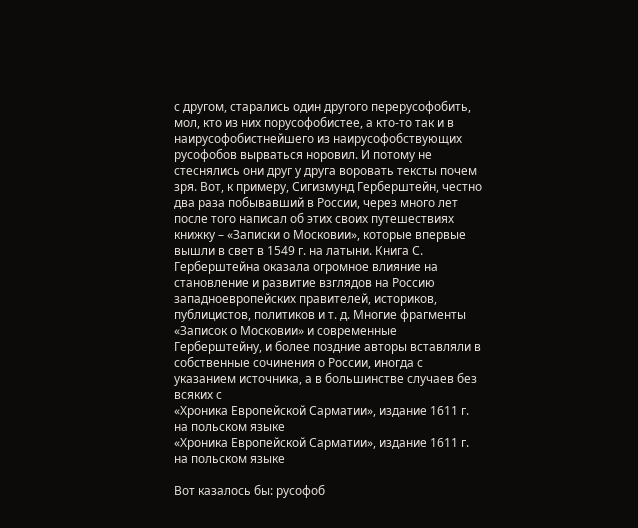с другом, старались один другого перерусофобить, мол, кто из них порусофобистее, а кто-то так и в наирусофобистнейшего из наирусофобствующих русофобов вырваться норовил. И потому не стеснялись они друг у друга воровать тексты почем зря. Вот, к примеру, Сигизмунд Герберштейн, честно два раза побывавший в России, через много лет после того написал об этих своих путешествиях книжку – «Записки о Московии», которые впервые вышли в свет в 1549 г. на латыни. Книга С. Герберштейна оказала огромное влияние на становление и развитие взглядов на Россию западноевропейских правителей, историков, публицистов, политиков и т. д. Многие фрагменты «Записок о Московии» и современные Герберштейну, и более поздние авторы вставляли в собственные сочинения о России, иногда с указанием источника, а в большинстве случаев без всяких с
«Хроника Европейской Сарматии», издание 1611 г. на польском языке
«Хроника Европейской Сарматии», издание 1611 г. на польском языке

Вот казалось бы: русофоб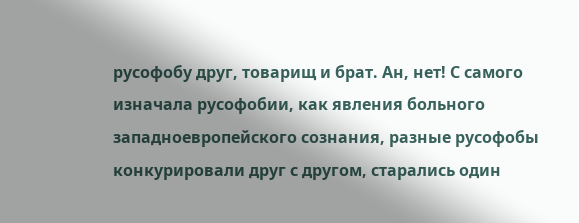русофобу друг, товарищ и брат. Ан, нет! С самого изначала русофобии, как явления больного западноевропейского сознания, разные русофобы конкурировали друг с другом, старались один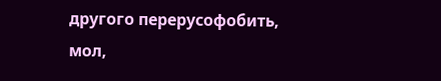другого перерусофобить, мол,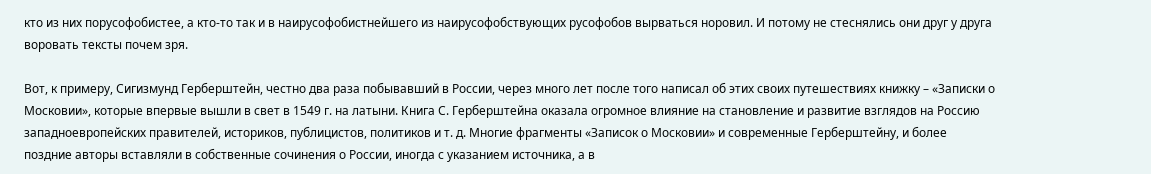кто из них порусофобистее, а кто-то так и в наирусофобистнейшего из наирусофобствующих русофобов вырваться норовил. И потому не стеснялись они друг у друга воровать тексты почем зря.

Вот, к примеру, Сигизмунд Герберштейн, честно два раза побывавший в России, через много лет после того написал об этих своих путешествиях книжку – «Записки о Московии», которые впервые вышли в свет в 1549 г. на латыни. Книга С. Герберштейна оказала огромное влияние на становление и развитие взглядов на Россию западноевропейских правителей, историков, публицистов, политиков и т. д. Многие фрагменты «Записок о Московии» и современные Герберштейну, и более поздние авторы вставляли в собственные сочинения о России, иногда с указанием источника, а в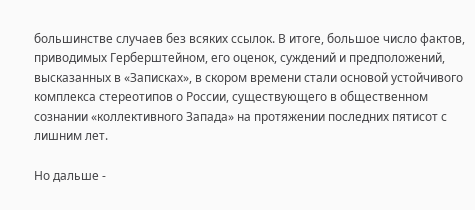большинстве случаев без всяких ссылок. В итоге, большое число фактов, приводимых Герберштейном, его оценок, суждений и предположений, высказанных в «Записках», в скором времени стали основой устойчивого комплекса стереотипов о России, существующего в общественном сознании «коллективного Запада» на протяжении последних пятисот с лишним лет.

Но дальше -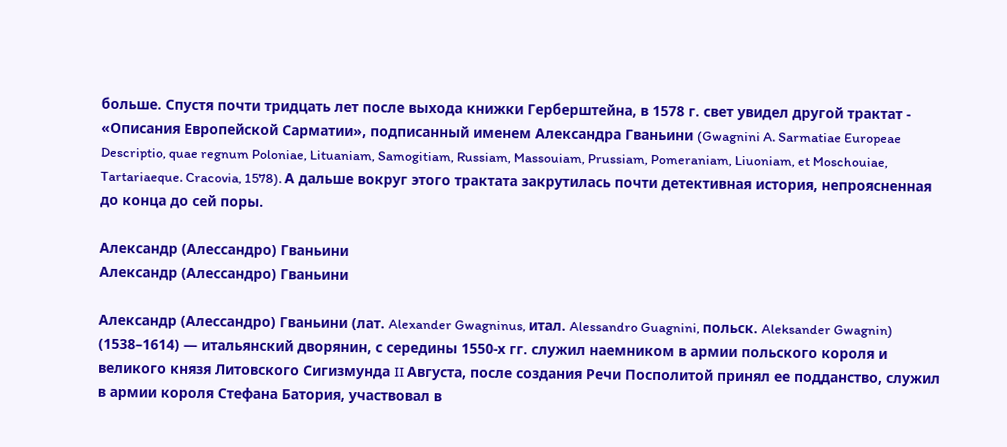больше. Спустя почти тридцать лет после выхода книжки Герберштейна, в 1578 г. свет увидел другой трактат - «Описания Европейской Сарматии», подписанный именем Александра Гваньини (Gwagnini A. Sarmatiae Europeae Descriptio, quae regnum Poloniae, Lituaniam, Samogitiam, Russiam, Massouiam, Prussiam, Pomeraniam, Liuoniam, et Moschouiae, Tartariaeque. Cracovia, 1578). А дальше вокруг этого трактата закрутилась почти детективная история, непроясненная до конца до сей поры.

Александр (Алессандро) Гваньини
Александр (Алессандро) Гваньини

Александр (Алессандро) Гваньини (лат. Alexander Gwagninus, итал. Alessandro Guagnini, польск. Aleksander Gwagnin) (1538–1614) — итальянский дворянин, с середины 1550-х гг. служил наемником в армии польского короля и великого князя Литовского Сигизмунда II Августа, после создания Речи Посполитой принял ее подданство, служил в армии короля Стефана Батория, участвовал в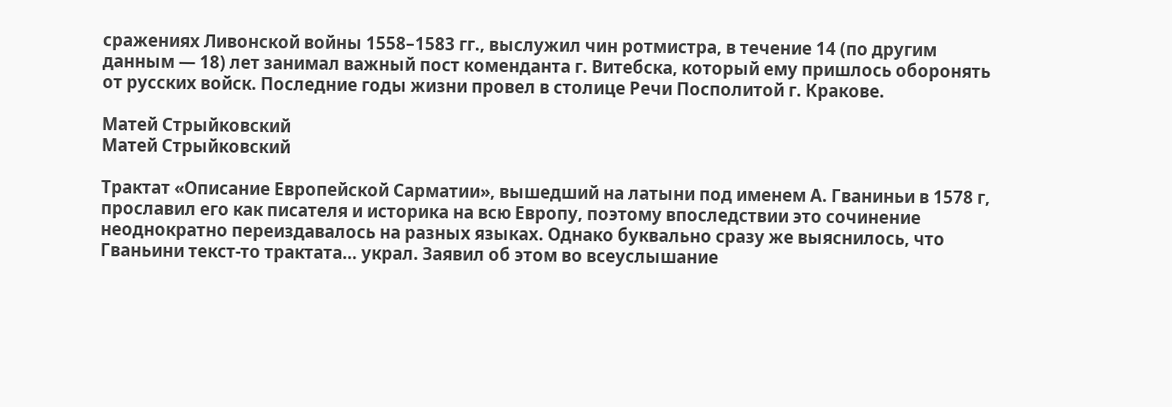сражениях Ливонской войны 1558–1583 гг., выслужил чин ротмистра, в течение 14 (по другим данным — 18) лет занимал важный пост коменданта г. Витебска, который ему пришлось оборонять от русских войск. Последние годы жизни провел в столице Речи Посполитой г. Кракове.

Матей Стрыйковский
Матей Стрыйковский

Трактат «Описание Европейской Сарматии», вышедший на латыни под именем А. Гваниньи в 1578 г, прославил его как писателя и историка на всю Европу, поэтому впоследствии это сочинение неоднократно переиздавалось на разных языках. Однако буквально сразу же выяснилось, что Гваньини текст-то трактата… украл. Заявил об этом во всеуслышание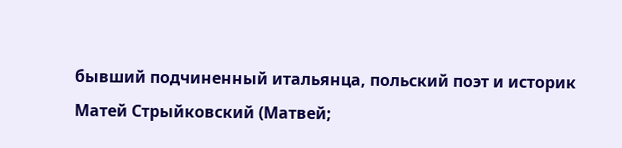бывший подчиненный итальянца, польский поэт и историк Матей Стрыйковский (Матвей;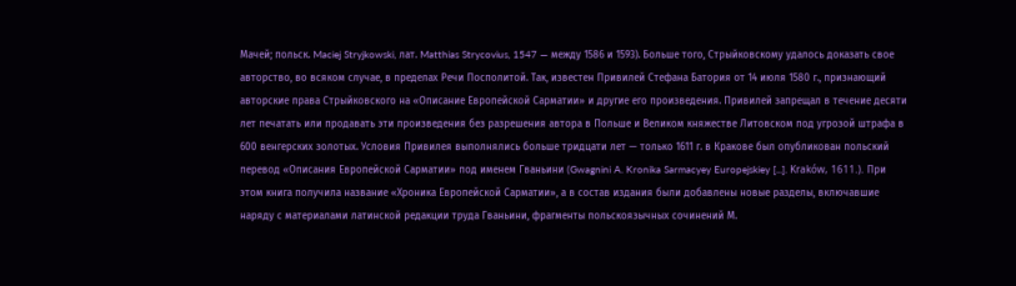Мачей; польск. Maciej Stryjkowski, лат. Matthias Strycovius, 1547 — между 1586 и 1593). Больше того, Стрыйковскому удалось доказать свое авторство, во всяком случае, в пределах Речи Посполитой. Так, известен Привилей Стефана Батория от 14 июля 1580 г., признающий авторские права Стрыйковского на «Описание Европейской Сарматии» и другие его произведения. Привилей запрещал в течение десяти лет печатать или продавать эти произведения без разрешения автора в Польше и Великом княжестве Литовском под угрозой штрафа в 600 венгерских золотых. Условия Привилея выполнялись больше тридцати лет — только 1611 г. в Кракове был опубликован польский перевод «Описания Европейской Сарматии» под именем Гваньини (Gwagnini A. Kronika Sarmacyey Europejskiey [...]. Kraków, 1611.). При этом книга получила название «Хроника Европейской Сарматии», а в состав издания были добавлены новые разделы, включавшие наряду с материалами латинской редакции труда Гваньини, фрагменты польскоязычных сочинений М.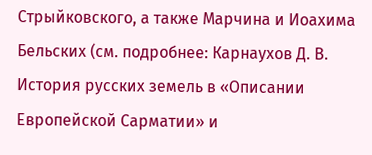Стрыйковского, а также Марчина и Иоахима Бельских (см. подробнее: Карнаухов Д. В. История русских земель в «Описании Европейской Сарматии» и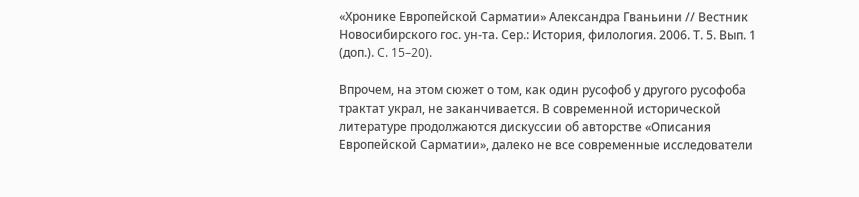«Хронике Европейской Сарматии» Александра Гваньини // Вестник Новосибирского гос. ун-та. Сер.: История, филология. 2006. Т. 5. Вып. 1 (доп.). C. 15–20).

Впрочем, на этом сюжет о том, как один русофоб у другого русофоба трактат украл, не заканчивается. В современной исторической литературе продолжаются дискуссии об авторстве «Описания Европейской Сарматии», далеко не все современные исследователи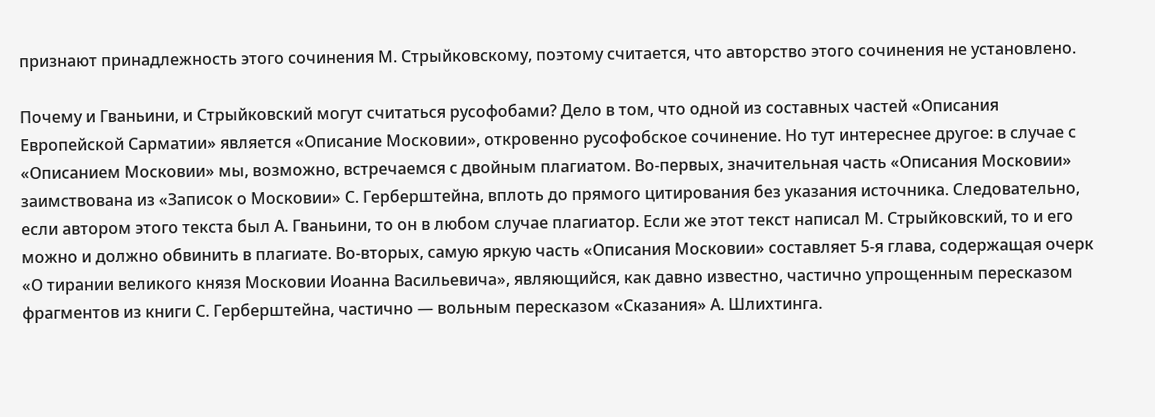признают принадлежность этого сочинения М. Стрыйковскому, поэтому считается, что авторство этого сочинения не установлено.

Почему и Гваньини, и Стрыйковский могут считаться русофобами? Дело в том, что одной из составных частей «Описания Европейской Сарматии» является «Описание Московии», откровенно русофобское сочинение. Но тут интереснее другое: в случае с «Описанием Московии» мы, возможно, встречаемся с двойным плагиатом. Во-первых, значительная часть «Описания Московии» заимствована из «Записок о Московии» С. Герберштейна, вплоть до прямого цитирования без указания источника. Следовательно, если автором этого текста был А. Гваньини, то он в любом случае плагиатор. Если же этот текст написал М. Стрыйковский, то и его можно и должно обвинить в плагиате. Во-вторых, самую яркую часть «Описания Московии» составляет 5-я глава, содержащая очерк «О тирании великого князя Московии Иоанна Васильевича», являющийся, как давно известно, частично упрощенным пересказом фрагментов из книги С. Герберштейна, частично — вольным пересказом «Сказания» А. Шлихтинга.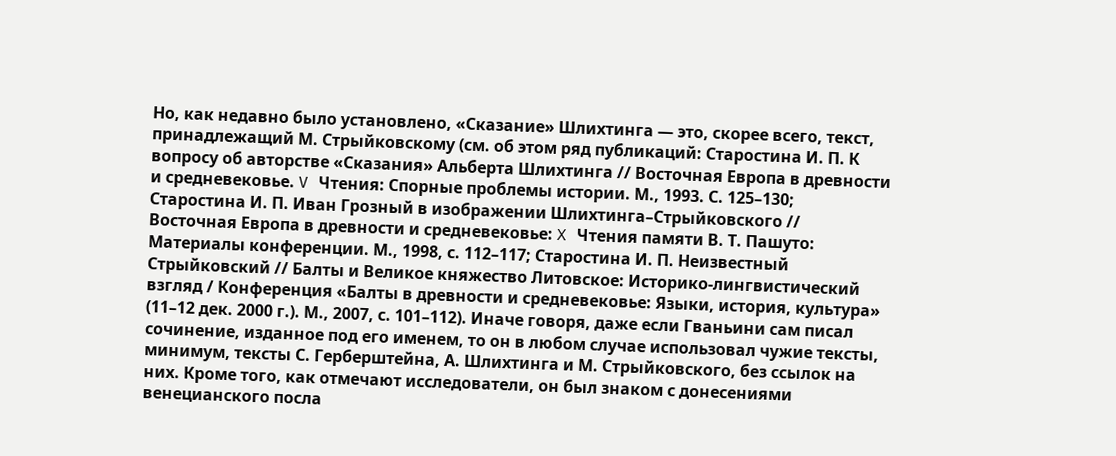Но, как недавно было установлено, «Сказание» Шлихтинга — это, скорее всего, текст, принадлежащий М. Стрыйковскому (см. об этом ряд публикаций: Старостина И. П. К вопросу об авторстве «Сказания» Альберта Шлихтинга // Восточная Европа в древности и средневековье. V Чтения: Спорные проблемы истории. М., 1993. С. 125–130; Старостина И. П. Иван Грозный в изображении Шлихтинга–Стрыйковского // Восточная Европа в древности и средневековье: X Чтения памяти В. Т. Пашуто: Материалы конференции. М., 1998, с. 112–117; Старостина И. П. Неизвестный Стрыйковский // Балты и Великое княжество Литовское: Историко-лингвистический взгляд / Конференция «Балты в древности и средневековье: Языки, история, культура» (11–12 дек. 2000 г.). М., 2007, с. 101–112). Иначе говоря, даже если Гваньини сам писал сочинение, изданное под его именем, то он в любом случае использовал чужие тексты, минимум, тексты С. Герберштейна, А. Шлихтинга и М. Стрыйковского, без ссылок на них. Кроме того, как отмечают исследователи, он был знаком с донесениями венецианского посла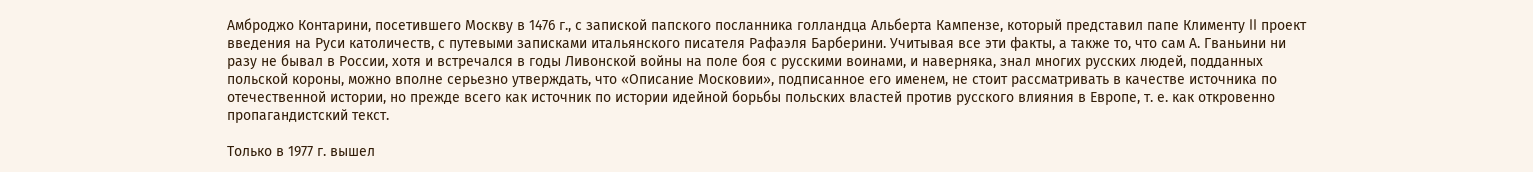Амброджо Контарини, посетившего Москву в 1476 г., с запиской папского посланника голландца Альберта Кампензе, который представил папе Клименту II проект введения на Руси католичеств, с путевыми записками итальянского писателя Рафаэля Барберини. Учитывая все эти факты, а также то, что сам А. Гваньини ни разу не бывал в России, хотя и встречался в годы Ливонской войны на поле боя с русскими воинами, и наверняка, знал многих русских людей, подданных польской короны, можно вполне серьезно утверждать, что «Описание Московии», подписанное его именем, не стоит рассматривать в качестве источника по отечественной истории, но прежде всего как источник по истории идейной борьбы польских властей против русского влияния в Европе, т. е. как откровенно пропагандистский текст.

Только в 1977 г. вышел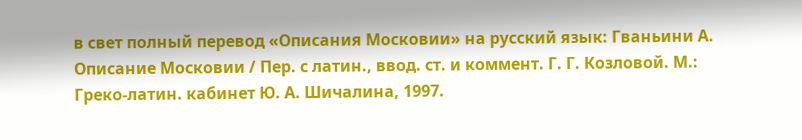в свет полный перевод «Описания Московии» на русский язык: Гваньини А. Описание Московии / Пер. с латин., ввод. ст. и коммент. Г. Г. Козловой. М.: Греко-латин. кабинет Ю. А. Шичалина, 1997.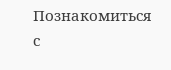Познакомиться с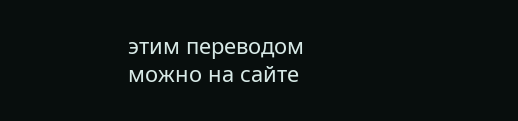этим переводом можно на сайте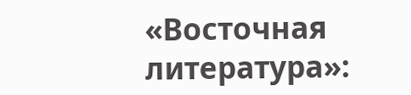«Восточная литература»: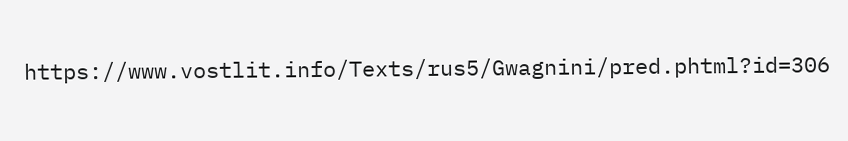https://www.vostlit.info/Texts/rus5/Gwagnini/pred.phtml?id=306